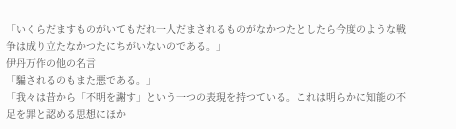「いくらだますものがいてもだれ一人だまされるものがなかつたとしたら今度のような戦争は成り立たなかつたにちがいないのである。」
伊丹万作の他の名言
「騙されるのもまた悪である。」
「我々は昔から「不明を謝す」という一つの表現を持つている。これは明らかに知能の不足を罪と認める思想にほか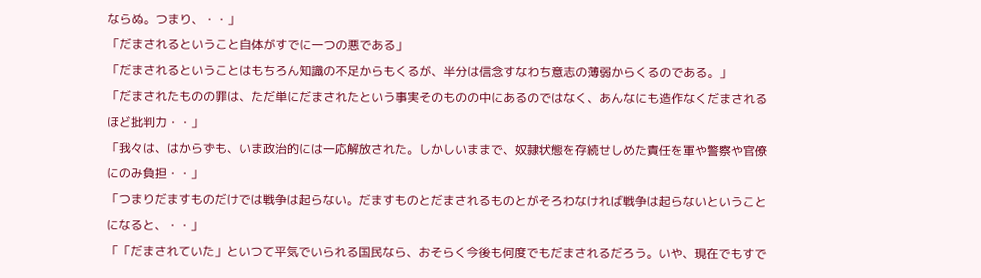ならぬ。つまり、・・」
「だまされるということ自体がすでに一つの悪である」
「だまされるということはもちろん知識の不足からもくるが、半分は信念すなわち意志の薄弱からくるのである。」
「だまされたものの罪は、ただ単にだまされたという事実そのものの中にあるのではなく、あんなにも造作なくだまされるほど批判力・・」
「我々は、はからずも、いま政治的には一応解放された。しかしいままで、奴隷状態を存続せしめた責任を軍や警察や官僚にのみ負担・・」
「つまりだますものだけでは戦争は起らない。だますものとだまされるものとがそろわなければ戦争は起らないということになると、・・」
「「だまされていた」といつて平気でいられる国民なら、おそらく今後も何度でもだまされるだろう。いや、現在でもすで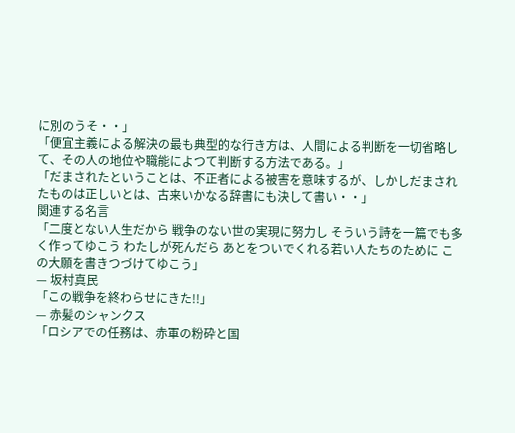に別のうそ・・」
「便宜主義による解決の最も典型的な行き方は、人間による判断を一切省略して、その人の地位や職能によつて判断する方法である。」
「だまされたということは、不正者による被害を意味するが、しかしだまされたものは正しいとは、古来いかなる辞書にも決して書い・・」
関連する名言
「二度とない人生だから 戦争のない世の実現に努力し そういう詩を一篇でも多く作ってゆこう わたしが死んだら あとをついでくれる若い人たちのために この大願を書きつづけてゆこう」
— 坂村真民
「この戦争を終わらせにきた!!」
— 赤髪のシャンクス
「ロシアでの任務は、赤軍の粉砕と国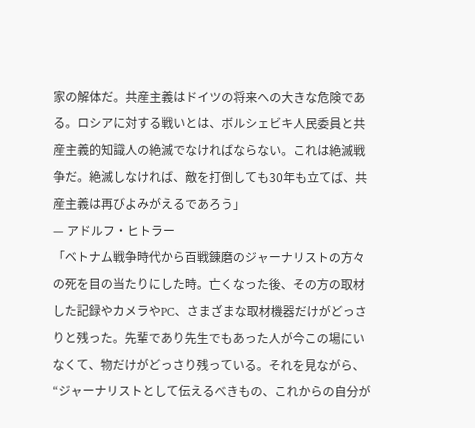家の解体だ。共産主義はドイツの将来への大きな危険である。ロシアに対する戦いとは、ボルシェビキ人民委員と共産主義的知識人の絶滅でなければならない。これは絶滅戦争だ。絶滅しなければ、敵を打倒しても30年も立てば、共産主義は再びよみがえるであろう」
— アドルフ・ヒトラー
「ベトナム戦争時代から百戦錬磨のジャーナリストの方々の死を目の当たりにした時。亡くなった後、その方の取材した記録やカメラやPC、さまざまな取材機器だけがどっさりと残った。先輩であり先生でもあった人が今この場にいなくて、物だけがどっさり残っている。それを見ながら、“ジャーナリストとして伝えるべきもの、これからの自分が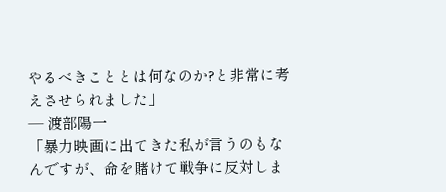やるべきこととは何なのか?と非常に考えさせられました」
— 渡部陽一
「暴力映画に出てきた私が言うのもなんですが、命を賭けて戦争に反対しま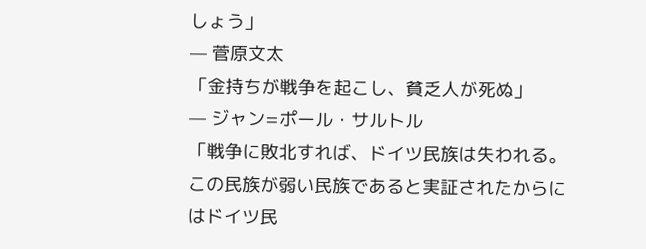しょう」
— 菅原文太
「金持ちが戦争を起こし、貧乏人が死ぬ」
— ジャン=ポール・サルトル
「戦争に敗北すれば、ドイツ民族は失われる。この民族が弱い民族であると実証されたからにはドイツ民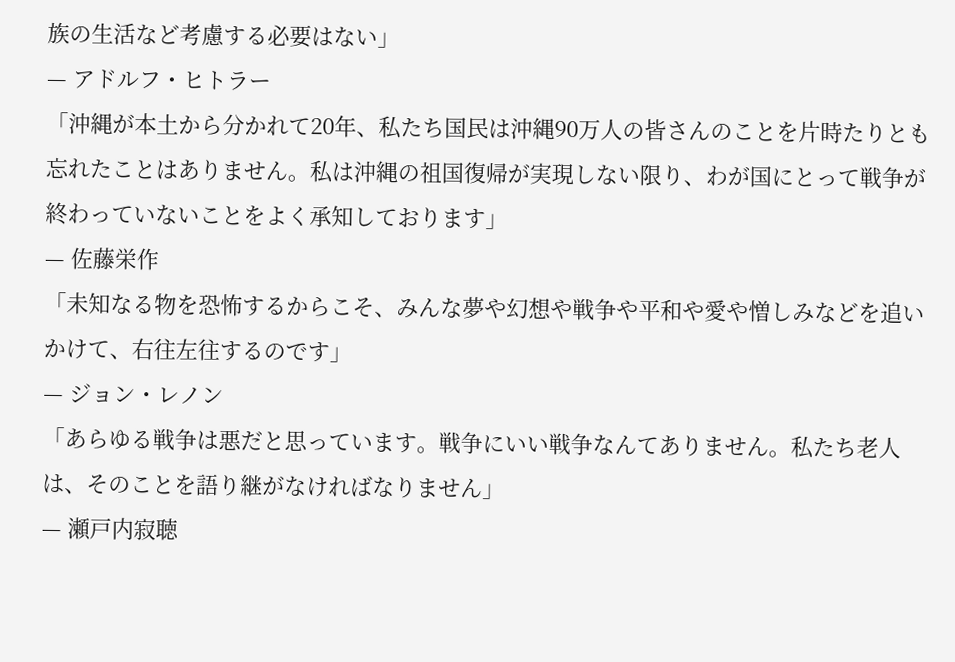族の生活など考慮する必要はない」
— アドルフ・ヒトラー
「沖縄が本土から分かれて20年、私たち国民は沖縄90万人の皆さんのことを片時たりとも忘れたことはありません。私は沖縄の祖国復帰が実現しない限り、わが国にとって戦争が終わっていないことをよく承知しております」
— 佐藤栄作
「未知なる物を恐怖するからこそ、みんな夢や幻想や戦争や平和や愛や憎しみなどを追いかけて、右往左往するのです」
— ジョン・レノン
「あらゆる戦争は悪だと思っています。戦争にいい戦争なんてありません。私たち老人は、そのことを語り継がなければなりません」
— 瀬戸内寂聴